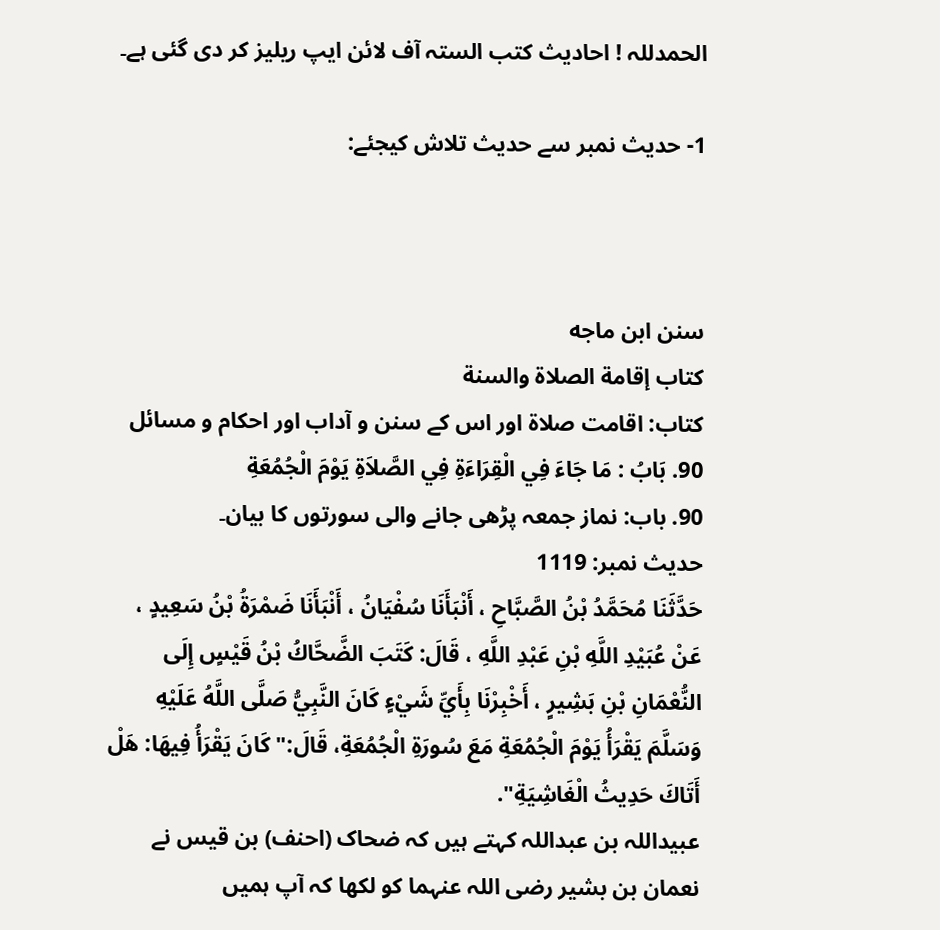الحمدللہ ! احادیث کتب الستہ آف لائن ایپ ریلیز کر دی گئی ہے۔

1- حدیث نمبر سے حدیث تلاش کیجئے:



سنن ابن ماجه
كتاب إقامة الصلاة والسنة
کتاب: اقامت صلاۃ اور اس کے سنن و آداب اور احکام و مسائل
90. بَابُ : مَا جَاءَ فِي الْقِرَاءَةِ فِي الصَّلاَةِ يَوْمَ الْجُمُعَةِ
90. باب: نماز جمعہ پڑھی جانے والی سورتوں کا بیان۔
حدیث نمبر: 1119
حَدَّثَنَا مُحَمَّدُ بْنُ الصَّبَّاحِ ، أَنْبَأَنَا سُفْيَانُ ، أَنْبَأَنَا ضَمْرَةُ بْنُ سَعِيدٍ ، عَنْ عُبَيْدِ اللَّهِ بْنِ عَبْدِ اللَّهِ ، قَالَ: كَتَبَ الضَّحَّاكُ بْنُ قَيْسٍ إِلَى النُّعْمَانِ بْنِ بَشِيرٍ ، أَخْبِرْنَا بِأَيِّ شَيْءٍ كَانَ النَّبِيُّ صَلَّى اللَّهُ عَلَيْهِ وَسَلَّمَ يَقْرَأُ يَوْمَ الْجُمُعَةِ مَعَ سُورَةِ الْجُمُعَةِ، قَالَ:" كَانَ يَقْرَأُ فِيهَا: هَلْ أَتَاكَ حَدِيثُ الْغَاشِيَةِ".
عبیداللہ بن عبداللہ کہتے ہیں کہ ضحاک (احنف) بن قیس نے نعمان بن بشیر رضی اللہ عنہما کو لکھا کہ آپ ہمیں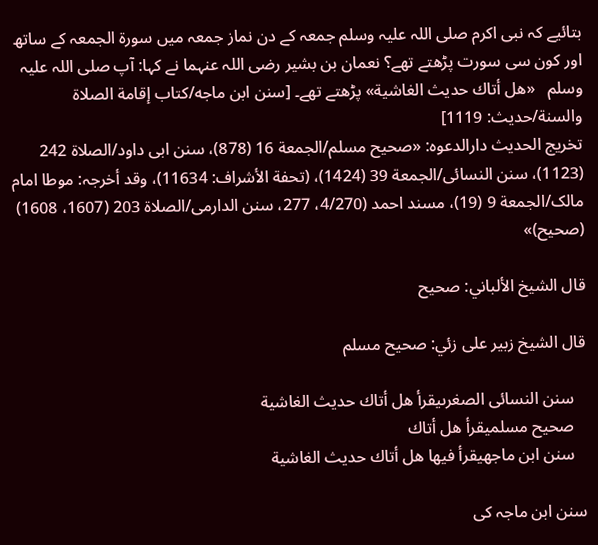بتائیے کہ نبی اکرم صلی اللہ علیہ وسلم جمعہ کے دن نماز جمعہ میں سورۃ الجمعہ کے ساتھ اور کون سی سورت پڑھتے تھے؟ نعمان بن بشیر رضی اللہ عنہما نے کہا: آپ صلی اللہ علیہ وسلم   «هل أتاك حديث الغاشية» پڑھتے تھے۔ [سنن ابن ماجه/كتاب إقامة الصلاة والسنة/حدیث: 1119]
تخریج الحدیث دارالدعوہ: «صحیح مسلم/الجمعة 16 (878)، سنن ابی داود/الصلاة 242 (1123)، سنن النسائی/الجمعة 39 (1424)، (تحفة الأشراف: 11634)، وقد أخرجہ: موطا امام مالک/الجمعة 9 (19)، مسند احمد (4/270، 277، سنن الدارمی/الصلاة 203 (1607، 1608) (صحیح)»

قال الشيخ الألباني: صحيح

قال الشيخ زبير على زئي: صحيح مسلم

   سنن النسائى الصغرىيقرأ هل أتاك حديث الغاشية
   صحيح مسلميقرأ هل أتاك
   سنن ابن ماجهيقرأ فيها هل أتاك حديث الغاشية

سنن ابن ماجہ کی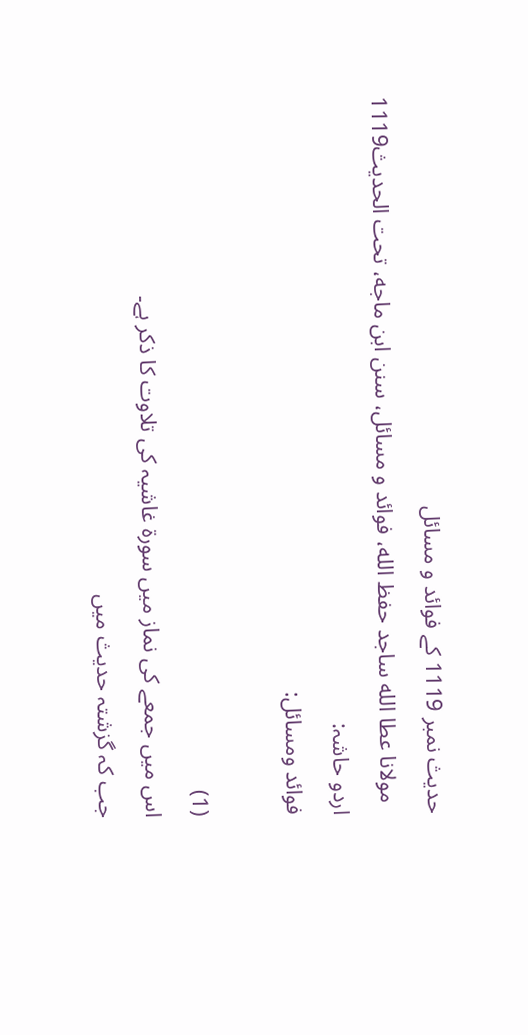حدیث نمبر 1119 کے فوائد و مسائل
  مولانا عطا الله ساجد حفظ الله، فوائد و مسائل، سنن ابن ماجه، تحت الحديث1119
اردو حاشہ:
فوائد ومسائل:

(1)
اس میں جمعے کی نماز میں سورۃ غاشیہ کی تلاوت کا ذکر ہے۔
جب کہ گزشتہ حدیث میں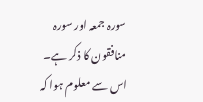سورہ جمعہ اور سورہ منافقون کا ذکر ہے۔
اس سے معلوم ہوا کہ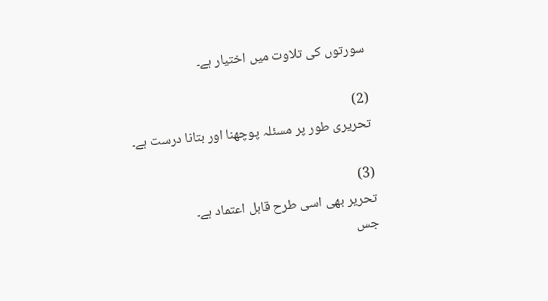سورتوں کی تلاوت میں اختیار ہے۔

(2)
تحریری طور پر مسئلہ پوچھنا اور بتانا درست ہے۔

(3)
تحریر بھی اسی طرح قابل اعتماد ہے۔
جس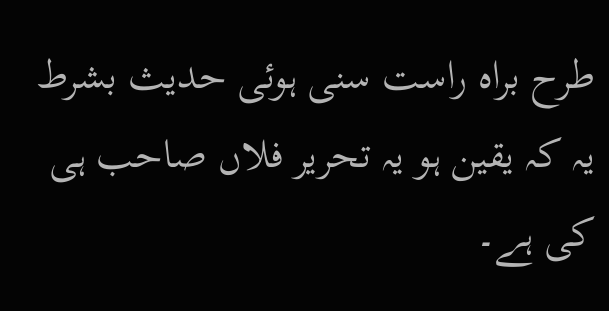طرح براہ راست سنی ہوئی حدیث بشرط یہ کہ یقین ہو یہ تحریر فلاں صاحب ہی کی ہے۔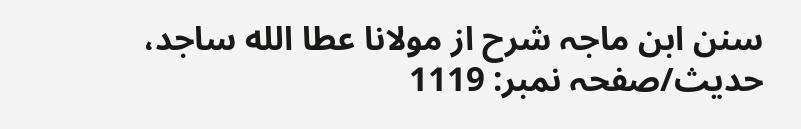سنن ابن ماجہ شرح از مولانا عطا الله ساجد، حدیث/صفحہ نمبر: 1119